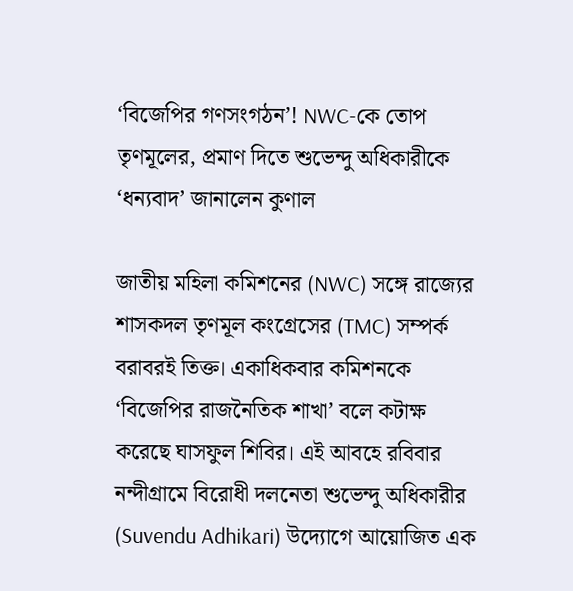‘বিজেপির গণসংগঠন’! NWC-কে তোপ তৃণমূলের, প্রমাণ দিতে শুভেন্দু অধিকারীকে ‘ধন্যবাদ’ জানালেন কুণাল

জাতীয় মহিলা কমিশনের (NWC) সঙ্গে রাজ্যের শাসকদল তৃণমূল কংগ্রেসের (TMC) সম্পর্ক বরাবরই তিক্ত। একাধিকবার কমিশনকে ‘বিজেপির রাজনৈতিক শাখা’ বলে কটাক্ষ করেছে ঘাসফুল শিবির। এই আবহে রবিবার নন্দীগ্রামে বিরোধী দলনেতা শুভেন্দু অধিকারীর (Suvendu Adhikari) উদ্যোগে আয়োজিত এক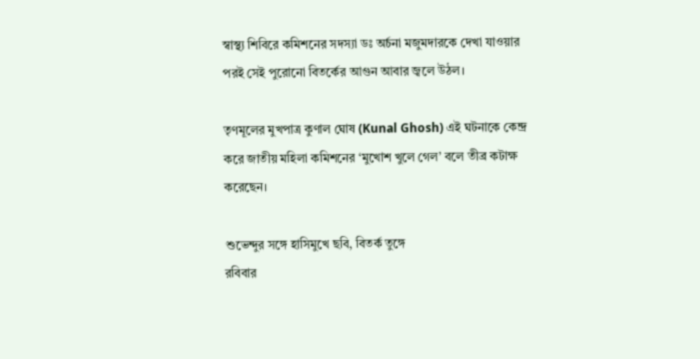স্বাস্থ্য শিবিরে কমিশনের সদস্যা ডঃ অর্চনা মজুমদারকে দেখা যাওয়ার পরই সেই পুরোনো বিতর্কের আগুন আবার জ্বলে উঠল।

তৃণমূলের মুখপাত্র কুণাল ঘোষ (Kunal Ghosh) এই ঘটনাকে কেন্দ্র করে জাতীয় মহিলা কমিশনের ‘মুখোশ খুলে গেল’ বলে তীব্র কটাক্ষ করেছেন।

শুভেন্দুর সঙ্গে হাসিমুখে ছবি, বিতর্ক তুঙ্গে
রবিবার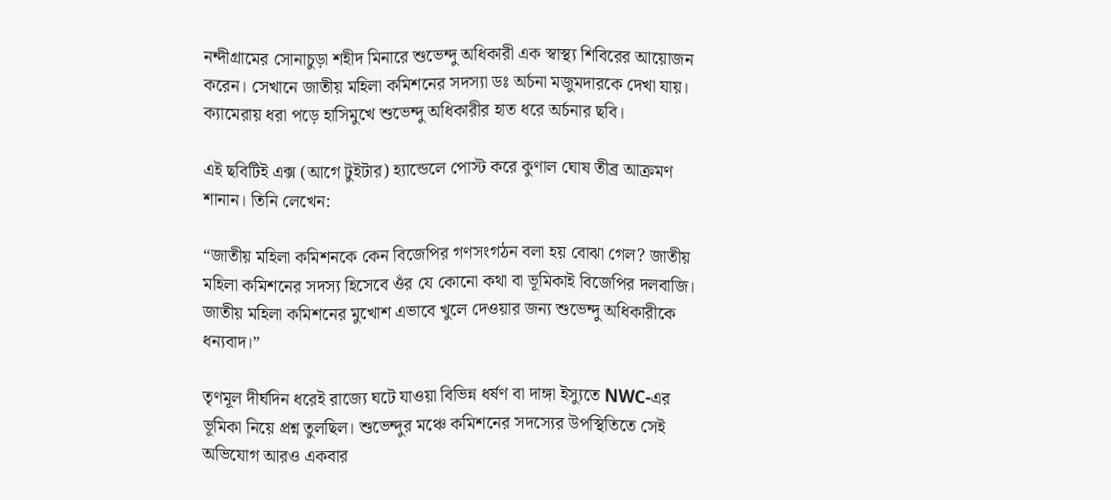নন্দীগ্রামের সোনাচুড়া শহীদ মিনারে শুভেন্দু অধিকারী এক স্বাস্থ্য শিবিরের আয়োজন করেন। সেখানে জাতীয় মহিলা কমিশনের সদস্যা ডঃ অর্চনা মজুমদারকে দেখা যায়। ক্যামেরায় ধরা পড়ে হাসিমুখে শুভেন্দু অধিকারীর হাত ধরে অর্চনার ছবি।

এই ছবিটিই এক্স (আগে টুইটার) হ্যান্ডেলে পোস্ট করে কুণাল ঘোষ তীব্র আক্রমণ শানান। তিনি লেখেন:

“জাতীয় মহিলা কমিশনকে কেন বিজেপির গণসংগঠন বলা হয় বোঝা গেল? জাতীয় মহিলা কমিশনের সদস্য হিসেবে ওঁর যে কোনো কথা বা ভূমিকাই বিজেপির দলবাজি। জাতীয় মহিলা কমিশনের মুখোশ এভাবে খুলে দেওয়ার জন্য শুভেন্দু অধিকারীকে ধন্যবাদ।”

তৃণমূল দীর্ঘদিন ধরেই রাজ্যে ঘটে যাওয়া বিভিন্ন ধর্ষণ বা দাঙ্গা ইস্যুতে NWC-এর ভূমিকা নিয়ে প্রশ্ন তুলছিল। শুভেন্দুর মঞ্চে কমিশনের সদস্যের উপস্থিতিতে সেই অভিযোগ আরও একবার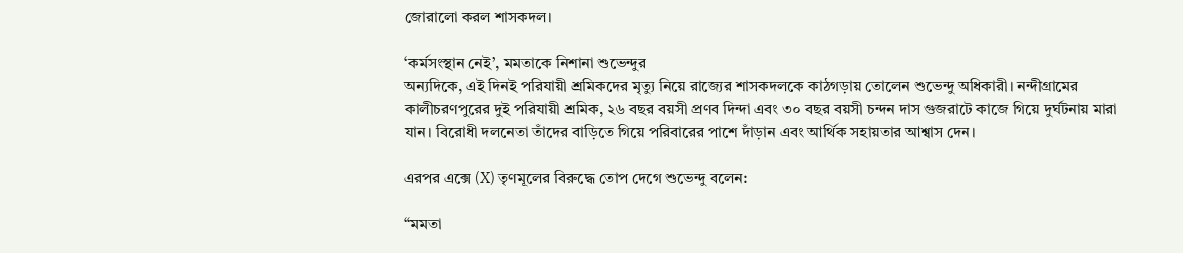জোরালো করল শাসকদল।

‘কর্মসংস্থান নেই’, মমতাকে নিশানা শুভেন্দুর
অন্যদিকে, এই দিনই পরিযায়ী শ্রমিকদের মৃত্যু নিয়ে রাজ্যের শাসকদলকে কাঠগড়ায় তোলেন শুভেন্দু অধিকারী। নন্দীগ্রামের কালীচরণপুরের দুই পরিযায়ী শ্রমিক, ২৬ বছর বয়সী প্রণব দিন্দা এবং ৩০ বছর বয়সী চন্দন দাস গুজরাটে কাজে গিয়ে দুর্ঘটনায় মারা যান। বিরোধী দলনেতা তাঁদের বাড়িতে গিয়ে পরিবারের পাশে দাঁড়ান এবং আর্থিক সহায়তার আশ্বাস দেন।

এরপর এক্সে (X) তৃণমূলের বিরুদ্ধে তোপ দেগে শুভেন্দু বলেন:

“মমতা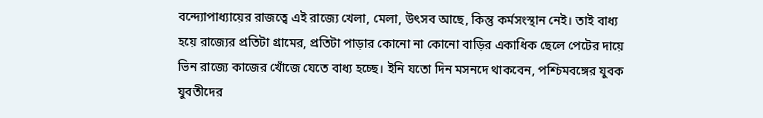বন্দ্যোপাধ্যায়ের রাজত্বে এই রাজ্যে খেলা, মেলা, উৎসব আছে, কিন্তু কর্মসংস্থান নেই। তাই বাধ্য হয়ে রাজ্যের প্রতিটা গ্রামের, প্রতিটা পাড়ার কোনো না কোনো বাড়ির একাধিক ছেলে পেটের দায়ে ভিন রাজ্যে কাজের খোঁজে যেতে বাধ্য হচ্ছে। ইনি যতো দিন মসনদে থাকবেন, পশ্চিমবঙ্গের যুবক যুবতীদের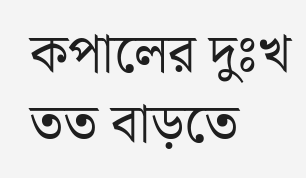কপালের দুঃখ তত বাড়তে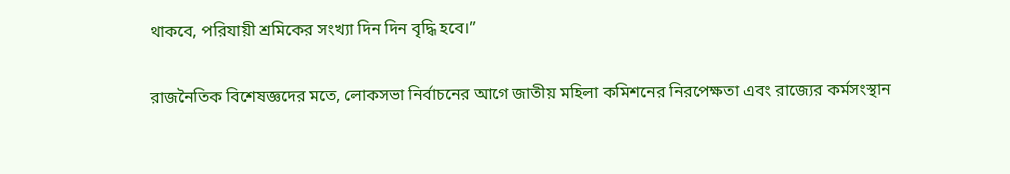থাকবে, পরিযায়ী শ্রমিকের সংখ্যা দিন দিন বৃদ্ধি হবে।”

রাজনৈতিক বিশেষজ্ঞদের মতে, লোকসভা নির্বাচনের আগে জাতীয় মহিলা কমিশনের নিরপেক্ষতা এবং রাজ্যের কর্মসংস্থান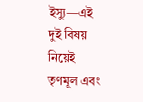ইস্যু—এই দুই বিষয় নিয়েই তৃণমূল এবং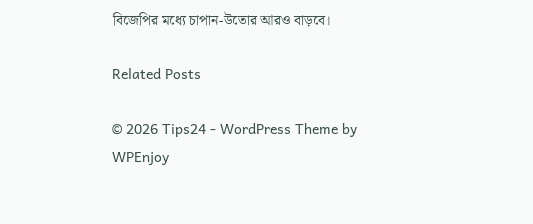বিজেপির মধ্যে চাপান-উতোর আরও বাড়বে।

Related Posts

© 2026 Tips24 - WordPress Theme by WPEnjoy